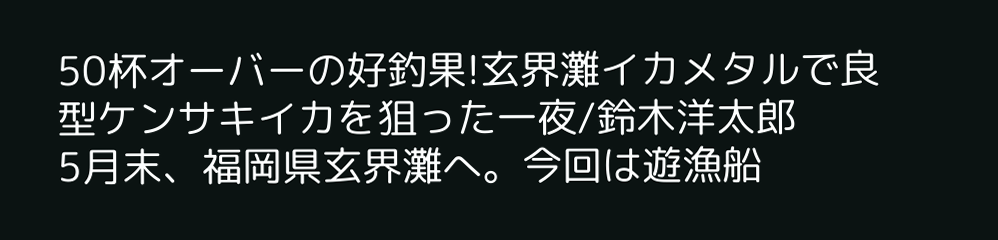50杯オーバーの好釣果!玄界灘イカメタルで良型ケンサキイカを狙った一夜/鈴木洋太郎
5月末、福岡県玄界灘へ。今回は遊漁船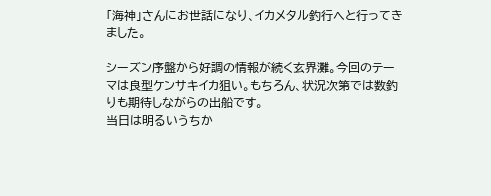「海神」さんにお世話になり、イカメタル釣行へと行ってきました。

シーズン序盤から好調の情報が続く玄界灘。今回のテーマは良型ケンサキイカ狙い。もちろん、状況次第では数釣りも期待しながらの出船です。
当日は明るいうちか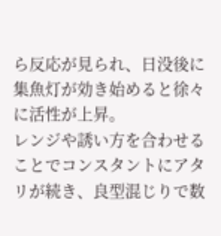ら反応が見られ、日没後に集魚灯が効き始めると徐々に活性が上昇。
レンジや誘い方を合わせることでコンスタントにアタリが続き、良型混じりで数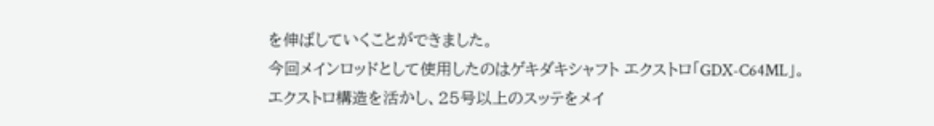を伸ばしていくことができました。
今回メインロッドとして使用したのはゲキダキシャフト エクストロ「GDX-C64ML」。
エクストロ構造を活かし、25号以上のスッテをメイ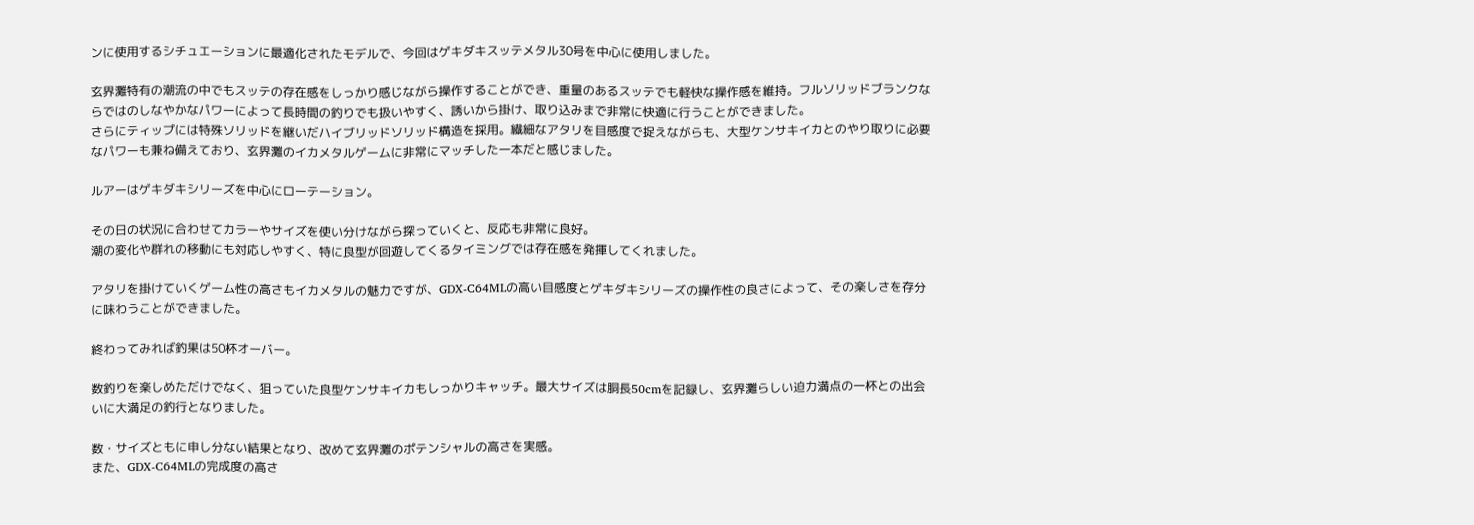ンに使用するシチュエーションに最適化されたモデルで、今回はゲキダキスッテメタル30号を中心に使用しました。

玄界灘特有の潮流の中でもスッテの存在感をしっかり感じながら操作することができ、重量のあるスッテでも軽快な操作感を維持。フルソリッドブランクならではのしなやかなパワーによって長時間の釣りでも扱いやすく、誘いから掛け、取り込みまで非常に快適に行うことができました。
さらにティップには特殊ソリッドを継いだハイブリッドソリッド構造を採用。繊細なアタリを目感度で捉えながらも、大型ケンサキイカとのやり取りに必要なパワーも兼ね備えており、玄界灘のイカメタルゲームに非常にマッチした一本だと感じました。

ルアーはゲキダキシリーズを中心にローテーション。

その日の状況に合わせてカラーやサイズを使い分けながら探っていくと、反応も非常に良好。
潮の変化や群れの移動にも対応しやすく、特に良型が回遊してくるタイミングでは存在感を発揮してくれました。

アタリを掛けていくゲーム性の高さもイカメタルの魅力ですが、GDX-C64MLの高い目感度とゲキダキシリーズの操作性の良さによって、その楽しさを存分に味わうことができました。

終わってみれば釣果は50杯オーバー。

数釣りを楽しめただけでなく、狙っていた良型ケンサキイカもしっかりキャッチ。最大サイズは胴長50cmを記録し、玄界灘らしい迫力満点の一杯との出会いに大満足の釣行となりました。

数・サイズともに申し分ない結果となり、改めて玄界灘のポテンシャルの高さを実感。
また、GDX-C64MLの完成度の高さ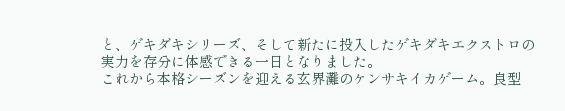と、ゲキダキシリーズ、そして新たに投入したゲキダキエクストロの実力を存分に体感できる一日となりました。
これから本格シーズンを迎える玄界灘のケンサキイカゲーム。良型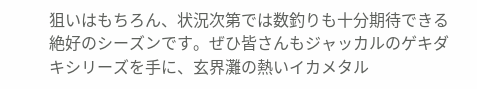狙いはもちろん、状況次第では数釣りも十分期待できる絶好のシーズンです。ぜひ皆さんもジャッカルのゲキダキシリーズを手に、玄界灘の熱いイカメタル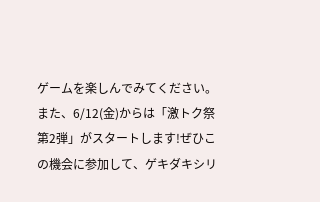ゲームを楽しんでみてください。
また、6/12(金)からは「激トク祭 第2弾」がスタートします!ぜひこの機会に参加して、ゲキダキシリ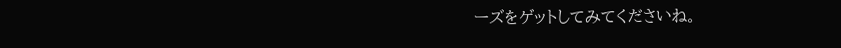ーズをゲットしてみてくださいね。